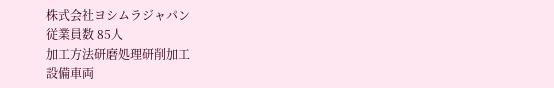株式会社ヨシムラジャパン
従業員数 85人
加工方法研磨処理研削加工
設備車両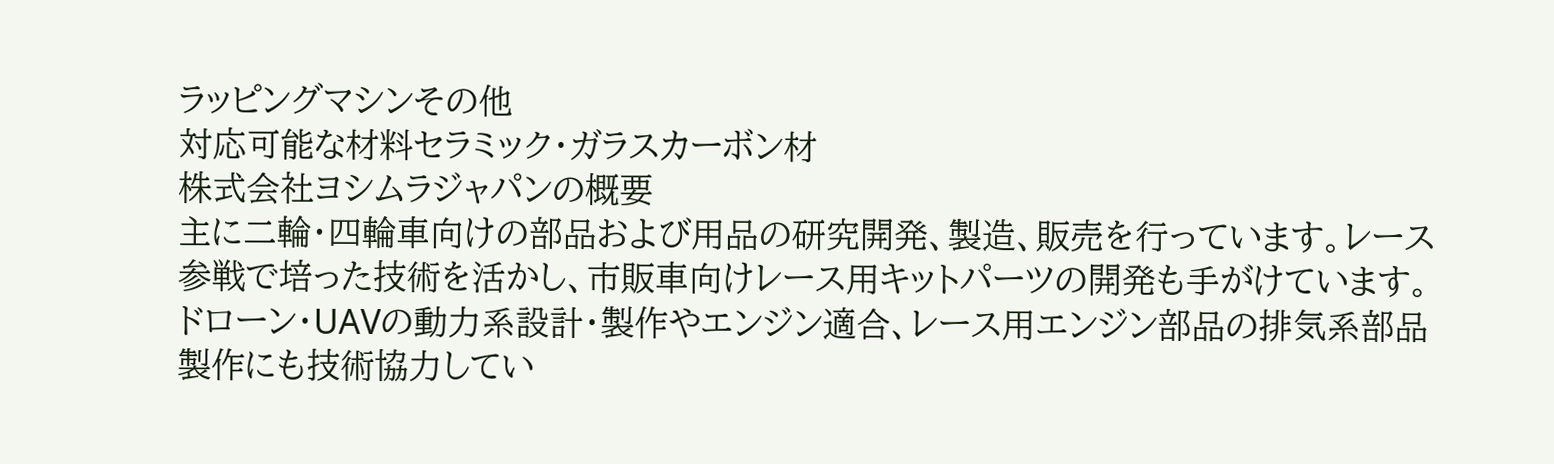ラッピングマシンその他
対応可能な材料セラミック・ガラスカーボン材
株式会社ヨシムラジャパンの概要
主に二輪・四輪車向けの部品および用品の研究開発、製造、販売を行っています。レース参戦で培った技術を活かし、市販車向けレース用キットパーツの開発も手がけています。ドローン・UAVの動力系設計・製作やエンジン適合、レース用エンジン部品の排気系部品製作にも技術協力してい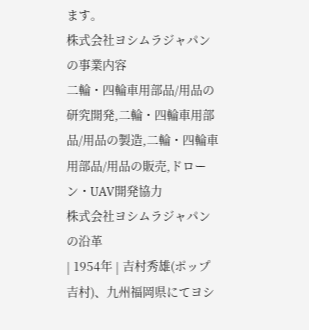ます。
株式会社ヨシムラジャパンの事業内容
二輪・四輪車用部品/用品の研究開発,二輪・四輪車用部品/用品の製造,二輪・四輪車用部品/用品の販売,ドローン・UAV開発協力
株式会社ヨシムラジャパンの沿革
| 1954年 | 吉村秀雄(ポップ吉村)、九州福岡県にてヨシ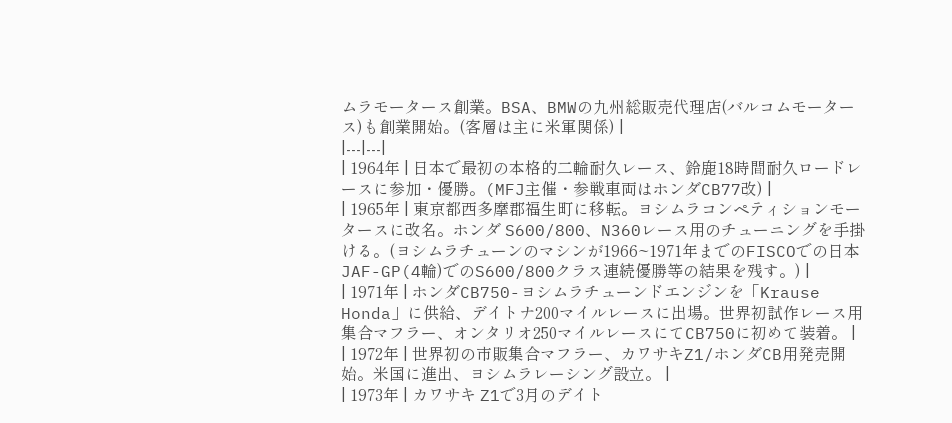ムラモータース創業。BSA、BMWの九州総販売代理店(バルコムモータース)も創業開始。(客層は主に米軍関係) |
|---|---|
| 1964年 | 日本で最初の本格的二輪耐久レース、鈴鹿18時間耐久ロードレースに参加・優勝。(MFJ主催・参戦車両はホンダCB77改) |
| 1965年 | 東京都西多摩郡福生町に移転。ヨシムラコンペティションモータースに改名。ホンダ S600/800、N360レース用のチューニングを手掛ける。(ヨシムラチューンのマシンが1966~1971年までのFISCOでの日本JAF-GP(4輪)でのS600/800クラス連続優勝等の結果を残す。) |
| 1971年 | ホンダCB750-ヨシムラチューンドエンジンを「Krause Honda」に供給、デイトナ200マイルレースに出場。世界初試作レース用集合マフラー、オンタリオ250マイルレースにてCB750に初めて装着。 |
| 1972年 | 世界初の市販集合マフラー、カワサキZ1/ホンダCB用発売開始。米国に進出、ヨシムラレーシング設立。 |
| 1973年 | カワサキ Z1で3月のデイト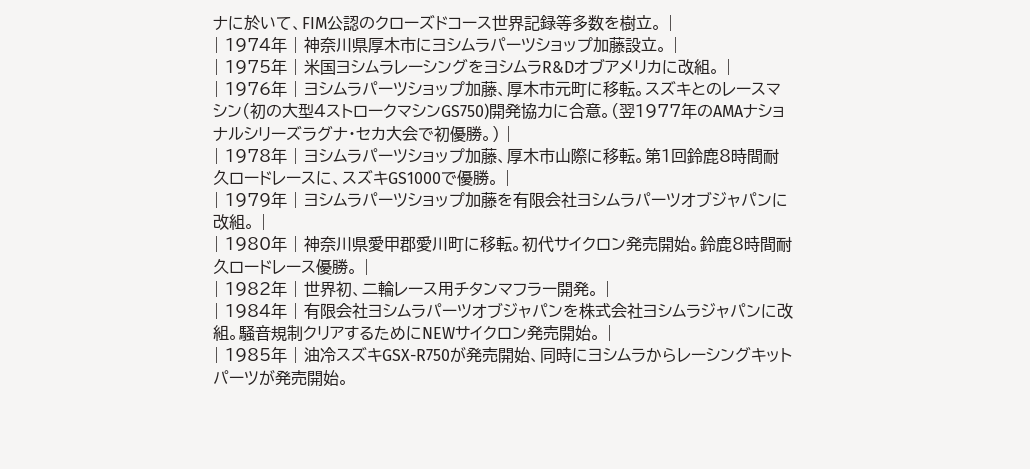ナに於いて、FIM公認のクローズドコース世界記録等多数を樹立。 |
| 1974年 | 神奈川県厚木市にヨシムラパーツショップ加藤設立。 |
| 1975年 | 米国ヨシムラレーシングをヨシムラR&Dオブアメリカに改組。 |
| 1976年 | ヨシムラパーツショップ加藤、厚木市元町に移転。スズキとのレースマシン(初の大型4ストロークマシンGS750)開発協力に合意。(翌1977年のAMAナショナルシリーズラグナ・セカ大会で初優勝。) |
| 1978年 | ヨシムラパーツショップ加藤、厚木市山際に移転。第1回鈴鹿8時間耐久ロードレースに、スズキGS1000で優勝。 |
| 1979年 | ヨシムラパーツショップ加藤を有限会社ヨシムラパーツオブジャパンに改組。 |
| 1980年 | 神奈川県愛甲郡愛川町に移転。初代サイクロン発売開始。鈴鹿8時間耐久ロードレース優勝。 |
| 1982年 | 世界初、二輪レース用チタンマフラー開発。 |
| 1984年 | 有限会社ヨシムラパーツオブジャパンを株式会社ヨシムラジャパンに改組。騒音規制クリアするためにNEWサイクロン発売開始。 |
| 1985年 | 油冷スズキGSX-R750が発売開始、同時にヨシムラからレーシングキットパーツが発売開始。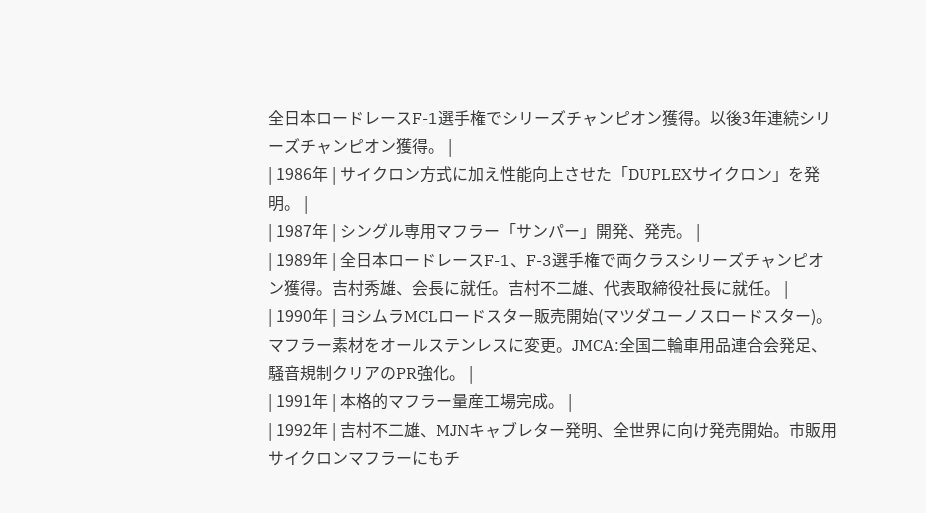全日本ロードレースF-1選手権でシリーズチャンピオン獲得。以後3年連続シリーズチャンピオン獲得。 |
| 1986年 | サイクロン方式に加え性能向上させた「DUPLEXサイクロン」を発明。 |
| 1987年 | シングル専用マフラー「サンパー」開発、発売。 |
| 1989年 | 全日本ロードレースF-1、F-3選手権で両クラスシリーズチャンピオン獲得。吉村秀雄、会長に就任。吉村不二雄、代表取締役社長に就任。 |
| 1990年 | ヨシムラMCLロードスター販売開始(マツダユーノスロードスター)。マフラー素材をオールステンレスに変更。JMCA:全国二輪車用品連合会発足、騒音規制クリアのPR強化。 |
| 1991年 | 本格的マフラー量産工場完成。 |
| 1992年 | 吉村不二雄、MJNキャブレター発明、全世界に向け発売開始。市販用サイクロンマフラーにもチ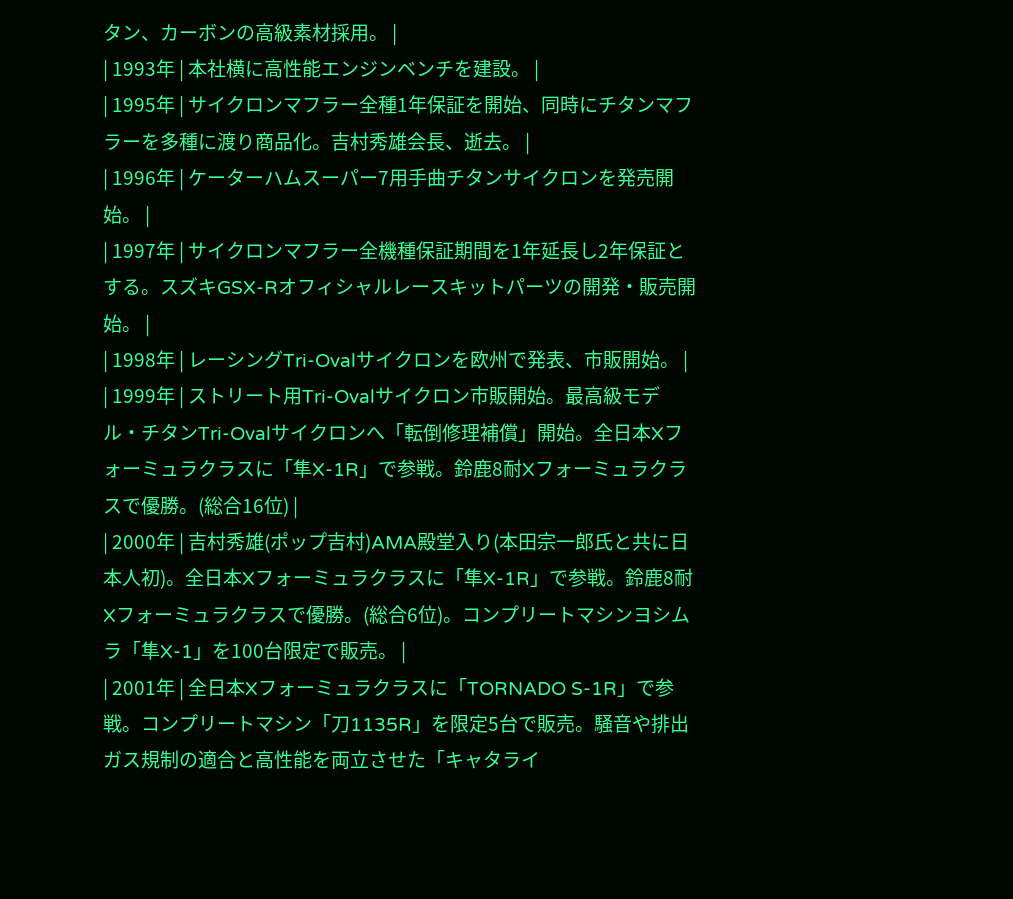タン、カーボンの高級素材採用。 |
| 1993年 | 本社横に高性能エンジンベンチを建設。 |
| 1995年 | サイクロンマフラー全種1年保証を開始、同時にチタンマフラーを多種に渡り商品化。吉村秀雄会長、逝去。 |
| 1996年 | ケーターハムスーパー7用手曲チタンサイクロンを発売開始。 |
| 1997年 | サイクロンマフラー全機種保証期間を1年延長し2年保証とする。スズキGSX-Rオフィシャルレースキットパーツの開発・販売開始。 |
| 1998年 | レーシングTri-Ovalサイクロンを欧州で発表、市販開始。 |
| 1999年 | ストリート用Tri-Ovalサイクロン市販開始。最高級モデル・チタンTri-Ovalサイクロンへ「転倒修理補償」開始。全日本Xフォーミュラクラスに「隼X-1R」で参戦。鈴鹿8耐Xフォーミュラクラスで優勝。(総合16位) |
| 2000年 | 吉村秀雄(ポップ吉村)AMA殿堂入り(本田宗一郎氏と共に日本人初)。全日本Xフォーミュラクラスに「隼X-1R」で参戦。鈴鹿8耐Xフォーミュラクラスで優勝。(総合6位)。コンプリートマシンヨシムラ「隼X-1」を100台限定で販売。 |
| 2001年 | 全日本Xフォーミュラクラスに「TORNADO S-1R」で参戦。コンプリートマシン「刀1135R」を限定5台で販売。騒音や排出ガス規制の適合と高性能を両立させた「キャタライ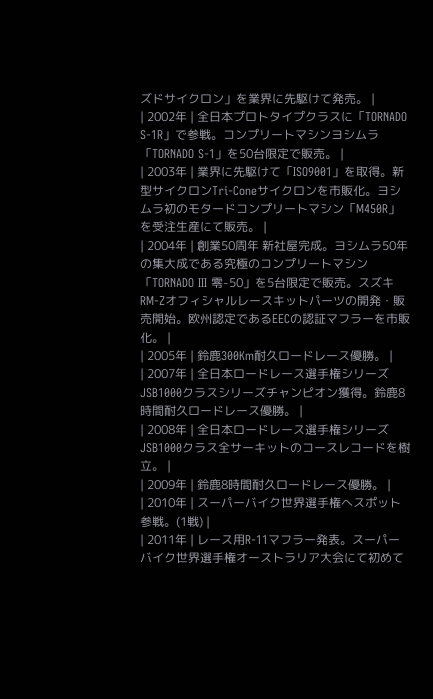ズドサイクロン」を業界に先駆けて発売。 |
| 2002年 | 全日本プロトタイプクラスに「TORNADO S-1R」で参戦。コンプリートマシンヨシムラ「TORNADO S-1」を50台限定で販売。 |
| 2003年 | 業界に先駆けて「ISO9001」を取得。新型サイクロンTri-Coneサイクロンを市販化。ヨシムラ初のモタードコンプリートマシン「M450R」を受注生産にて販売。 |
| 2004年 | 創業50周年 新社屋完成。ヨシムラ50年の集大成である究極のコンプリートマシン「TORNADO III 零-50」を5台限定で販売。スズキRM-Zオフィシャルレースキットパーツの開発・販売開始。欧州認定であるEECの認証マフラーを市販化。 |
| 2005年 | 鈴鹿300Km耐久ロードレース優勝。 |
| 2007年 | 全日本ロードレース選手権シリーズJSB1000クラスシリーズチャンピオン獲得。鈴鹿8時間耐久ロードレース優勝。 |
| 2008年 | 全日本ロードレース選手権シリーズJSB1000クラス全サーキットのコースレコードを樹立。 |
| 2009年 | 鈴鹿8時間耐久ロードレース優勝。 |
| 2010年 | スーパーバイク世界選手権へスポット参戦。(1戦) |
| 2011年 | レース用R-11マフラー発表。スーパーバイク世界選手権オーストラリア大会にて初めて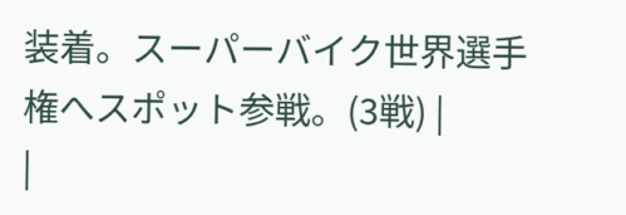装着。スーパーバイク世界選手権へスポット参戦。(3戦) |
|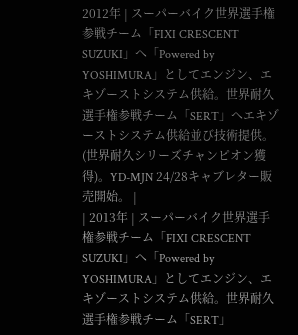2012年 | スーパーバイク世界選手権参戦チーム「FIXI CRESCENT SUZUKI」へ「Powered by YOSHIMURA」としてエンジン、エキゾーストシステム供給。世界耐久選手権参戦チーム「SERT」へエキゾーストシステム供給並び技術提供。(世界耐久シリーズチャンピオン獲得)。YD-MJN 24/28キャブレター販売開始。 |
| 2013年 | スーパーバイク世界選手権参戦チーム「FIXI CRESCENT SUZUKI」へ「Powered by YOSHIMURA」としてエンジン、エキゾーストシステム供給。世界耐久選手権参戦チーム「SERT」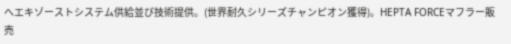へエキゾーストシステム供給並び技術提供。(世界耐久シリーズチャンピオン獲得)。HEPTA FORCEマフラー販売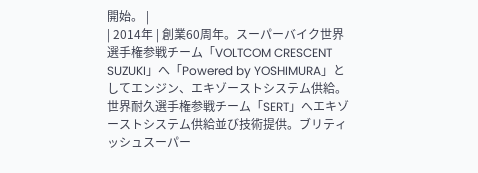開始。 |
| 2014年 | 創業60周年。スーパーバイク世界選手権参戦チーム「VOLTCOM CRESCENT SUZUKI」へ「Powered by YOSHIMURA」としてエンジン、エキゾーストシステム供給。世界耐久選手権参戦チーム「SERT」へエキゾーストシステム供給並び技術提供。ブリティッシュスーパー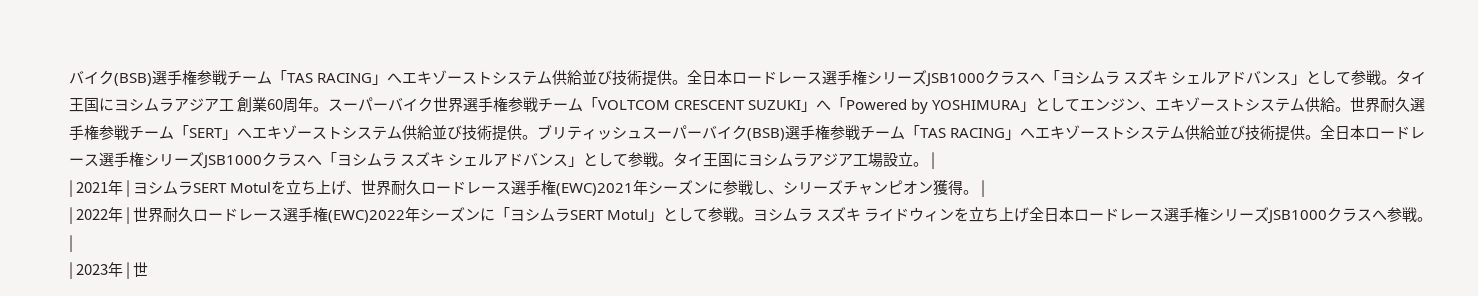バイク(BSB)選手権参戦チーム「TAS RACING」へエキゾーストシステム供給並び技術提供。全日本ロードレース選手権シリーズJSB1000クラスへ「ヨシムラ スズキ シェルアドバンス」として参戦。タイ王国にヨシムラアジア工 創業60周年。スーパーバイク世界選手権参戦チーム「VOLTCOM CRESCENT SUZUKI」へ「Powered by YOSHIMURA」としてエンジン、エキゾーストシステム供給。世界耐久選手権参戦チーム「SERT」へエキゾーストシステム供給並び技術提供。ブリティッシュスーパーバイク(BSB)選手権参戦チーム「TAS RACING」へエキゾーストシステム供給並び技術提供。全日本ロードレース選手権シリーズJSB1000クラスへ「ヨシムラ スズキ シェルアドバンス」として参戦。タイ王国にヨシムラアジア工場設立。 |
| 2021年 | ヨシムラSERT Motulを立ち上げ、世界耐久ロードレース選手権(EWC)2021年シーズンに参戦し、シリーズチャンピオン獲得。 |
| 2022年 | 世界耐久ロードレース選手権(EWC)2022年シーズンに「ヨシムラSERT Motul」として参戦。ヨシムラ スズキ ライドウィンを立ち上げ全日本ロードレース選手権シリーズJSB1000クラスへ参戦。 |
| 2023年 | 世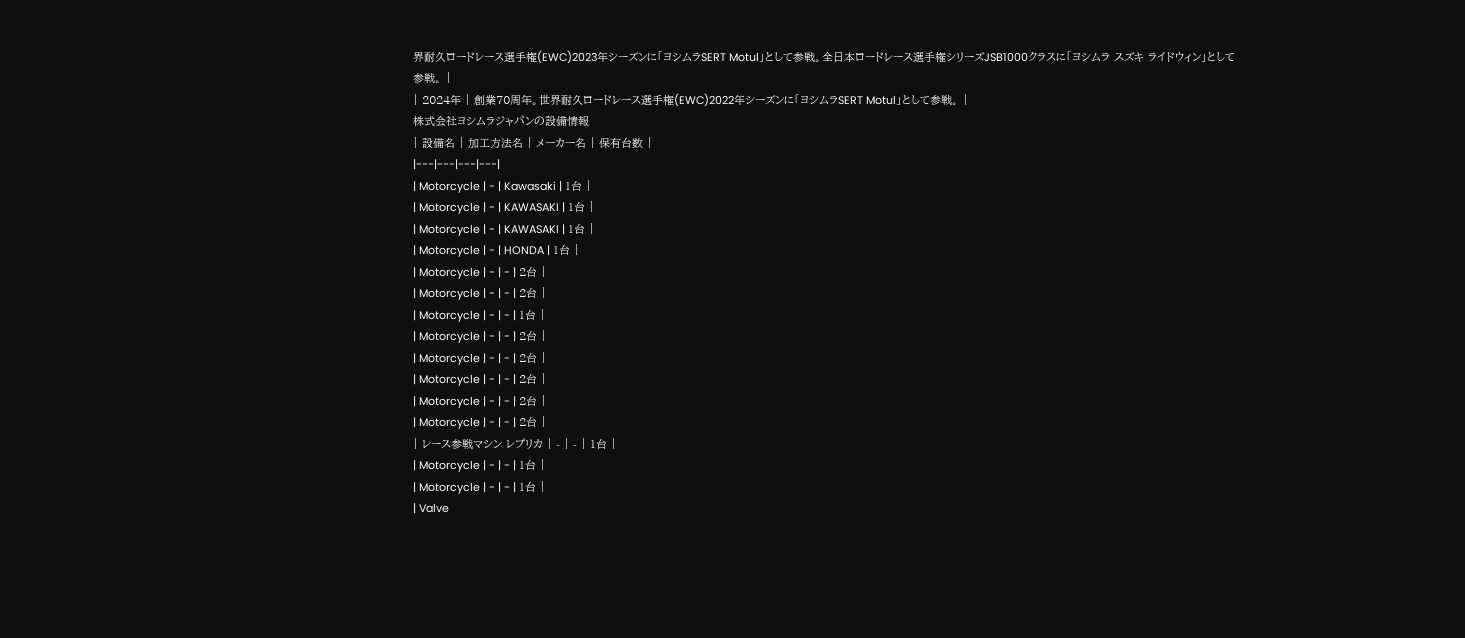界耐久ロードレース選手権(EWC)2023年シーズンに「ヨシムラSERT Motul」として参戦。全日本ロードレース選手権シリーズJSB1000クラスに「ヨシムラ スズキ ライドウィン」として参戦。 |
| 2024年 | 創業70周年。世界耐久ロードレース選手権(EWC)2022年シーズンに「ヨシムラSERT Motul」として参戦。 |
株式会社ヨシムラジャパンの設備情報
| 設備名 | 加工方法名 | メーカー名 | 保有台数 |
|---|---|---|---|
| Motorcycle | - | Kawasaki | 1台 |
| Motorcycle | - | KAWASAKI | 1台 |
| Motorcycle | - | KAWASAKI | 1台 |
| Motorcycle | - | HONDA | 1台 |
| Motorcycle | - | - | 2台 |
| Motorcycle | - | - | 2台 |
| Motorcycle | - | - | 1台 |
| Motorcycle | - | - | 2台 |
| Motorcycle | - | - | 2台 |
| Motorcycle | - | - | 2台 |
| Motorcycle | - | - | 2台 |
| Motorcycle | - | - | 2台 |
| レース参戦マシン レプリカ | - | - | 1台 |
| Motorcycle | - | - | 1台 |
| Motorcycle | - | - | 1台 |
| Valve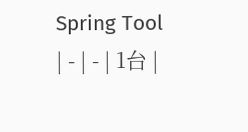Spring Tool | - | - | 1台 |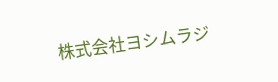株式会社ヨシムラジ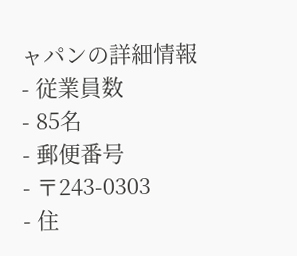ャパンの詳細情報
- 従業員数
- 85名
- 郵便番号
- 〒243-0303
- 住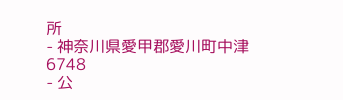所
- 神奈川県愛甲郡愛川町中津6748
- 公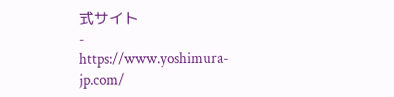式サイト
- https://www.yoshimura-jp.com/